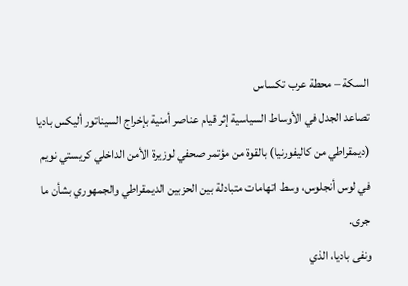السكة – محطة عرب تكساس
تصاعد الجدل في الأوساط السياسية إثر قيام عناصر أمنية بإخراج السيناتور أليكس باديا (ديمقراطي من كاليفورنيا) بالقوة من مؤتمر صحفي لوزيرة الأمن الداخلي كريستي نويم في لوس أنجلوس، وسط اتهامات متبادلة بين الحزبين الديمقراطي والجمهوري بشأن ما جرى.
ونفى باديا، الذي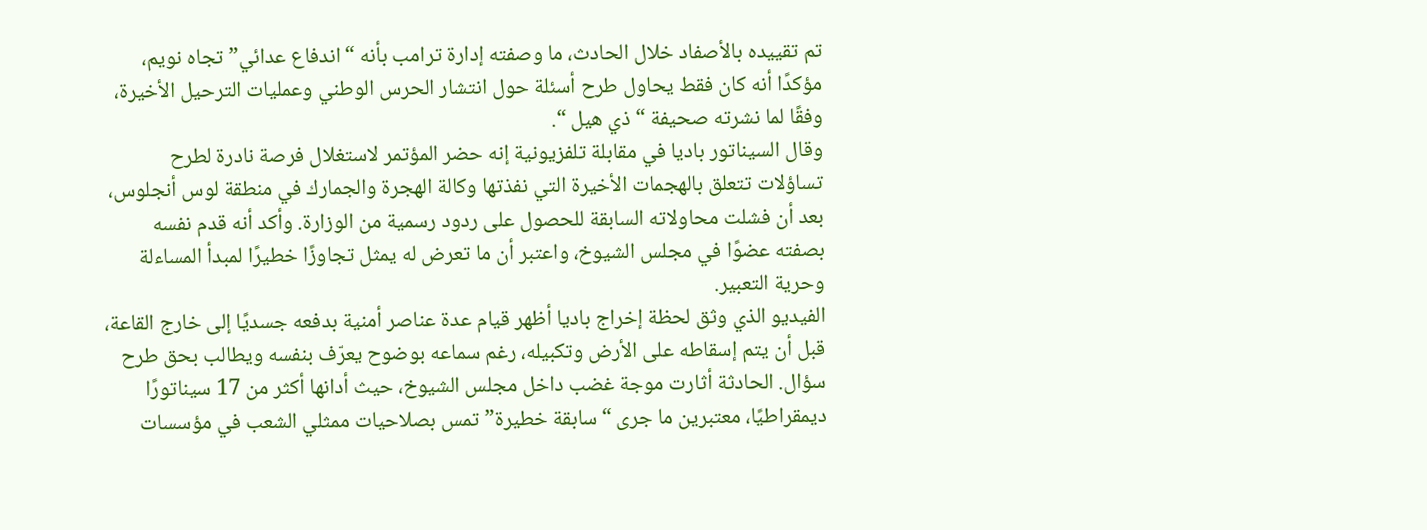تم تقييده بالأصفاد خلال الحادث، ما وصفته إدارة ترامب بأنه “اندفاع عدائي” تجاه نويم، مؤكدًا أنه كان فقط يحاول طرح أسئلة حول انتشار الحرس الوطني وعمليات الترحيل الأخيرة، وفقًا لما نشرته صحيفة “ ذي هيل “.
وقال السيناتور باديا في مقابلة تلفزيونية إنه حضر المؤتمر لاستغلال فرصة نادرة لطرح تساؤلات تتعلق بالهجمات الأخيرة التي نفذتها وكالة الهجرة والجمارك في منطقة لوس أنجلوس، بعد أن فشلت محاولاته السابقة للحصول على ردود رسمية من الوزارة. وأكد أنه قدم نفسه بصفته عضوًا في مجلس الشيوخ، واعتبر أن ما تعرض له يمثل تجاوزًا خطيرًا لمبدأ المساءلة وحرية التعبير.
الفيديو الذي وثق لحظة إخراج باديا أظهر قيام عدة عناصر أمنية بدفعه جسديًا إلى خارج القاعة، قبل أن يتم إسقاطه على الأرض وتكبيله، رغم سماعه بوضوح يعرّف بنفسه ويطالب بحق طرح سؤال. الحادثة أثارت موجة غضب داخل مجلس الشيوخ، حيث أدانها أكثر من 17 سيناتورًا ديمقراطيًا، معتبرين ما جرى “سابقة خطيرة” تمس بصلاحيات ممثلي الشعب في مؤسسات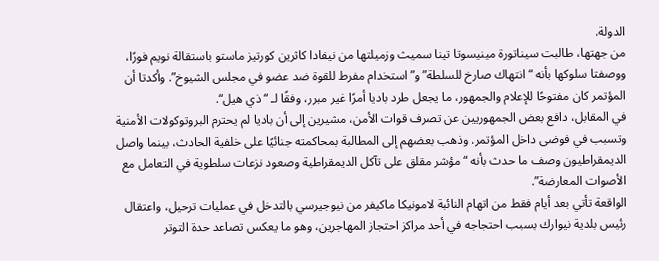الدولة.
من جهتها، طالبت سيناتورة مينيسوتا تينا سميث وزميلتها من نيفادا كاثرين كورتيز ماستو باستقالة نويم فورًا، ووصفتا سلوكها بأنه “انتهاك صارخ للسلطة” و”استخدام مفرط للقوة ضد عضو في مجلس الشيوخ”. وأكدتا أن المؤتمر كان مفتوحًا للإعلام والجمهور، ما يجعل طرد باديا أمرًا غير مبرر، وفقًا لـ “ذي هيل“.
في المقابل، دافع بعض الجمهوريين عن تصرف قوات الأمن، مشيرين إلى أن باديا لم يحترم البروتوكولات الأمنية وتسبب في فوضى داخل المؤتمر. وذهب بعضهم إلى المطالبة بمحاكمته جنائيًا على خلفية الحادث، بينما واصل الديمقراطيون وصف ما حدث بأنه “مؤشر مقلق على تآكل الديمقراطية وصعود نزعات سلطوية في التعامل مع الأصوات المعارضة”.
الواقعة تأتي بعد أيام فقط من اتهام النائبة لامونيكا ماكيفر من نيوجيرسي بالتدخل في عمليات ترحيل، واعتقال رئيس بلدية نيوارك بسبب احتجاجه في أحد مراكز احتجاز المهاجرين، وهو ما يعكس تصاعد حدة التوتر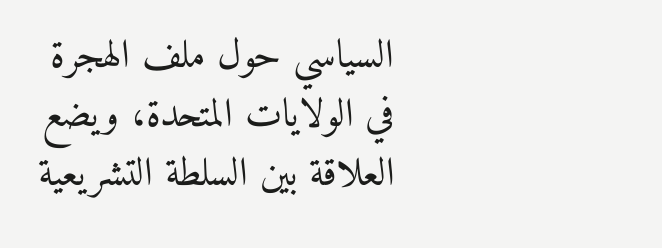السياسي حول ملف الهجرة في الولايات المتحدة، ويضع العلاقة بين السلطة التشريعية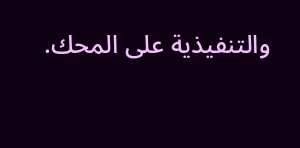والتنفيذية على المحك.